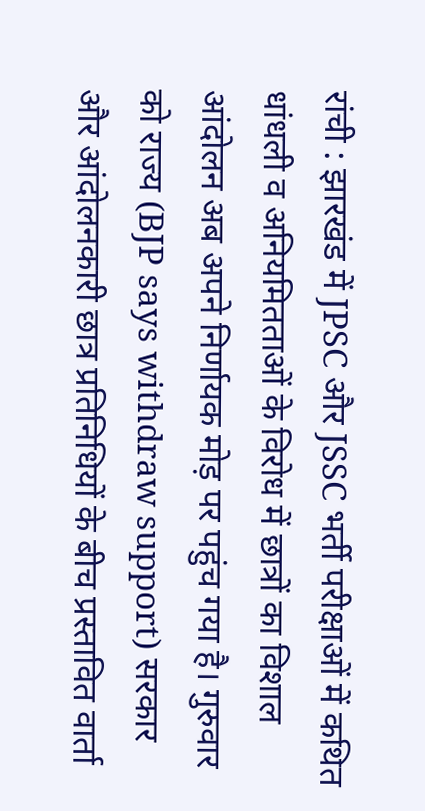रांची : झारखंड में JPSC और JSSC भर्ती परीक्षाओं में कथित धांधली व अनियमितताओं के विरोध में छात्रों का विशाल आंदोलन अब अपने निर्णायक मोड़ पर पहुंच गया है। गुरुवार को राज्य (BJP says withdraw support) सरकार और आंदोलनकारी छात्र प्रतिनिधियों के बीच प्रस्तावित वार्ता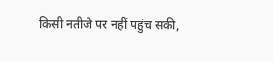किसी नतीजे पर नहीं पहुंच सकी,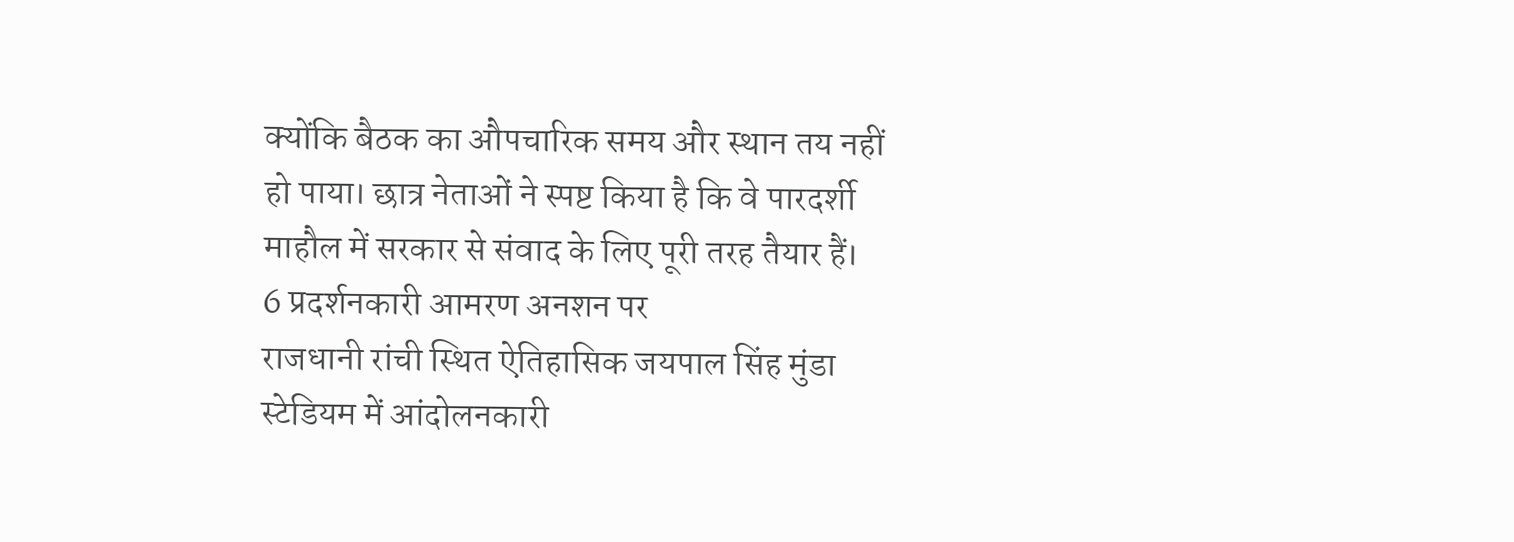क्योंकि बैठक का औपचारिक समय और स्थान तय नहीं हो पाया। छात्र नेताओं ने स्पष्ट किया है कि वे पारदर्शी माहौल में सरकार से संवाद के लिए पूरी तरह तैयार हैं।
6 प्रदर्शनकारी आमरण अनशन पर
राजधानी रांची स्थित ऐतिहासिक जयपाल सिंह मुंडा स्टेडियम में आंदोलनकारी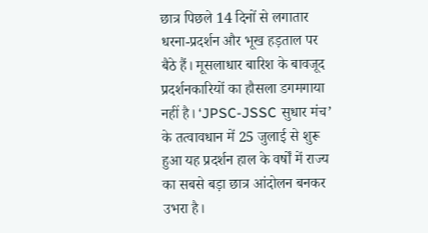छात्र पिछले 14 दिनों से लगातार धरना-प्रदर्शन और भूख हड़ताल पर बैठे हैं। मूसलाधार बारिश के बावजूद प्रदर्शनकारियों का हौसला डगमगाया नहीं है। ‘JPSC-JSSC सुधार मंच’ के तत्वावधान में 25 जुलाई से शुरू हुआ यह प्रदर्शन हाल के वर्षों में राज्य का सबसे बड़ा छात्र आंदोलन बनकर उभरा है।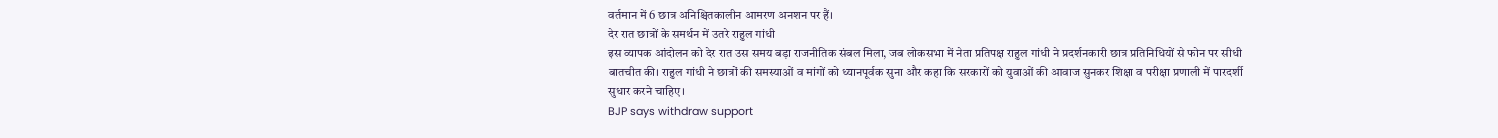वर्तमान में 6 छात्र अनिश्चितकालीन आमरण अनशन पर हैं।
देर रात छात्रों के समर्थन में उतरे राहुल गांधी
इस व्यापक आंदोलन को देर रात उस समय बड़ा राजनीतिक संबल मिला, जब लोकसभा में नेता प्रतिपक्ष राहुल गांधी ने प्रदर्शनकारी छात्र प्रतिनिधियों से फोन पर सीधी बातचीत की। राहुल गांधी ने छात्रों की समस्याओं व मांगों को ध्यानपूर्वक सुना और कहा कि सरकारों को युवाओं की आवाज सुनकर शिक्षा व परीक्षा प्रणाली में पारदर्शी सुधार करने चाहिए।
BJP says withdraw support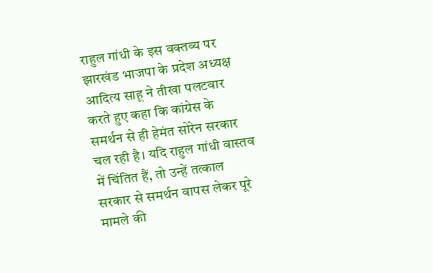राहुल गांधी के इस वक्तव्य पर झारखंड भाजपा के प्रदेश अध्यक्ष आदित्य साहू ने तीखा पलटवार करते हुए कहा कि कांग्रेस के समर्थन से ही हेमंत सोरेन सरकार चल रही है। यदि राहुल गांधी वास्तव में चिंतित हैं, तो उन्हें तत्काल सरकार से समर्थन वापस लेकर पूरे मामले की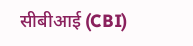सीबीआई (CBI)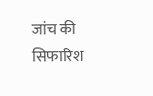जांच की सिफारिश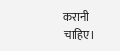करानी चाहिए।